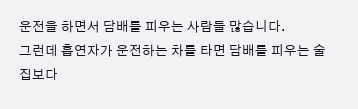운전을 하면서 담배를 피우는 사람들 많습니다.
그런데 흡연자가 운전하는 차를 타면 담배를 피우는 술집보다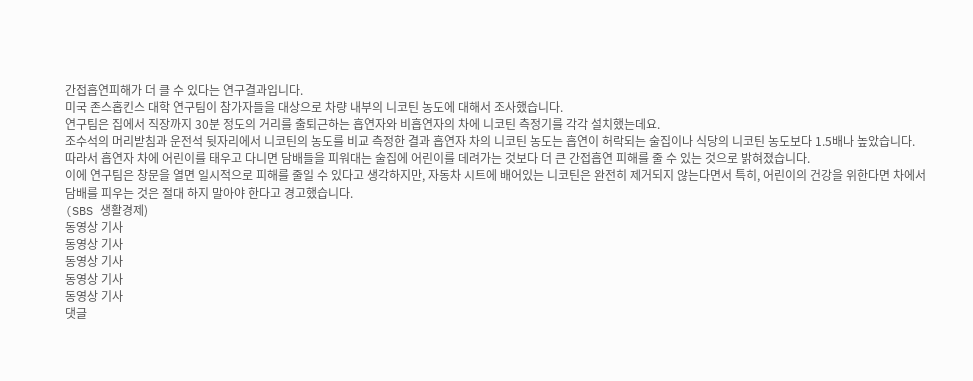간접흡연피해가 더 클 수 있다는 연구결과입니다.
미국 존스홉킨스 대학 연구팀이 참가자들을 대상으로 차량 내부의 니코틴 농도에 대해서 조사했습니다.
연구팀은 집에서 직장까지 30분 정도의 거리를 출퇴근하는 흡연자와 비흡연자의 차에 니코틴 측정기를 각각 설치했는데요.
조수석의 머리받침과 운전석 뒷자리에서 니코틴의 농도를 비교 측정한 결과 흡연자 차의 니코틴 농도는 흡연이 허락되는 술집이나 식당의 니코틴 농도보다 1.5배나 높았습니다.
따라서 흡연자 차에 어린이를 태우고 다니면 담배들을 피워대는 술집에 어린이를 데려가는 것보다 더 큰 간접흡연 피해를 줄 수 있는 것으로 밝혀졌습니다.
이에 연구팀은 창문을 열면 일시적으로 피해를 줄일 수 있다고 생각하지만, 자동차 시트에 배어있는 니코틴은 완전히 제거되지 않는다면서 특히, 어린이의 건강을 위한다면 차에서 담배를 피우는 것은 절대 하지 말아야 한다고 경고했습니다.
(SBS 생활경제)
동영상 기사
동영상 기사
동영상 기사
동영상 기사
동영상 기사
댓글